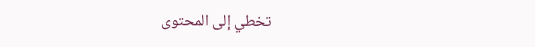تخطي إلى المحتوى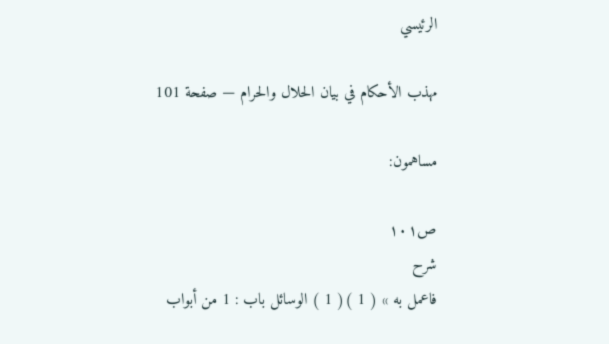الرئيسي

مهذب الأحكام في بيان الحلال والحرام — صفحة 101

مساهمون:

ص١٠١
شرح
فاعمل به » ( 1 )( 1 ) الوسائل باب : 1 من أبواب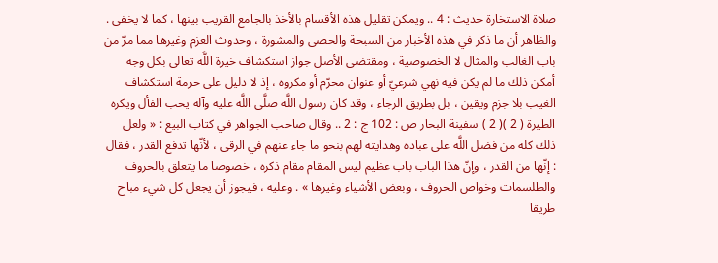صلاة الاستخارة حديث : 4 .. ويمكن تقليل هذه الأقسام بالأخذ بالجامع القريب بينها ، كما لا يخفى . والظاهر أن ما ذكر في هذه الأخبار من السبحة والحصى والمشورة ، وحدوث العزم وغيرها مما مرّ من باب الغالب والمثال لا الخصوصية ، ومقتضى الأصل جواز استكشاف خيرة اللَّه تعالى بكل وجه أمكن ذلك ما لم يكن فيه نهي شرعيّ أو عنوان محرّم أو مكروه ، إذ لا دليل على حرمة استكشاف الغيب بلا جزم ويقين ، بل بطريق الرجاء ، وقد كان رسول اللَّه صلَّى اللَّه عليه وآله يحب الفأل ويكره الطيرة ( 2 )( 2 ) سفينة البحار ص : 102 ج : 2 .. وقال صاحب الجواهر في كتاب البيع : « ولعل ذلك كله من فضل اللَّه على عباده وهدايته لهم بنحو ما جاء عنهم في الرقى ، لأنّها تدفع القدر ، فقال : إنّها من القدر ، وإنّ هذا الباب باب عظيم ليس المقام مقام ذكره ، خصوصا ما يتعلق بالحروف والطلسمات وخواص الحروف ، وبعض الأشياء وغيرها » . وعليه ، فيجوز أن يجعل كل شيء مباح طريقا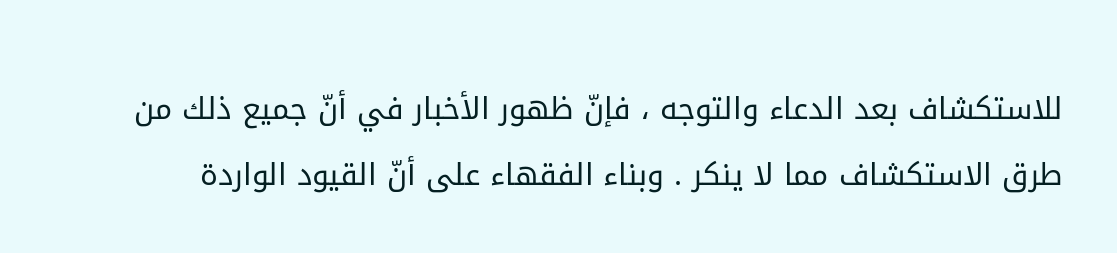للاستكشاف بعد الدعاء والتوجه ، فإنّ ظهور الأخبار في أنّ جميع ذلك من طرق الاستكشاف مما لا ينكر . وبناء الفقهاء على أنّ القيود الواردة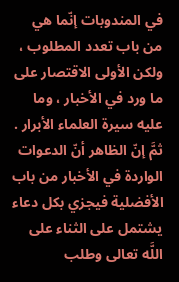في المندوبات إنّما هي من باب تعدد المطلوب ، ولكن الأولى الاقتصار على ما ورد في الأخبار ، وما عليه سيرة العلماء الأبرار . ثمَّ إنّ الظاهر أنّ الدعوات الواردة في الأخبار من باب الأفضلية فيجزي بكل دعاء يشتمل على الثناء على اللَّه تعالى وطلب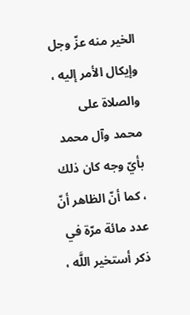الخير منه عزّ وجل وإيكال الأمر إليه ، والصلاة على محمد وآل محمد بأيّ وجه كان ذلك ، كما أنّ الظاهر أنّ عدد مائة مرّة في ذكر أستخير اللَّه ،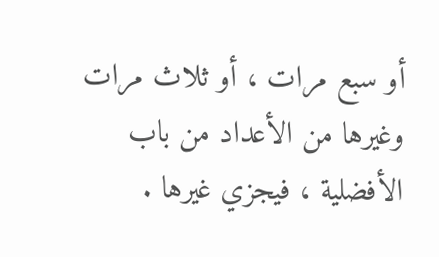أو سبع مرات ، أو ثلاث مرات وغيرها من الأعداد من باب الأفضلية ، فيجزي غيرها .